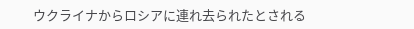ウクライナからロシアに連れ去られたとされる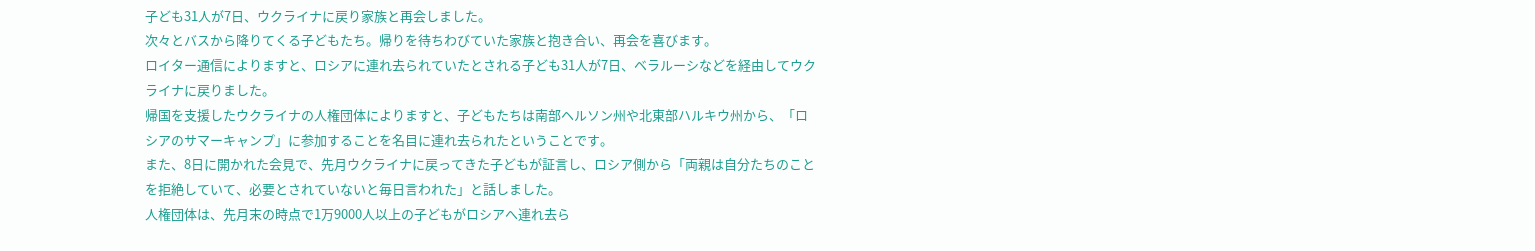子ども31人が7日、ウクライナに戻り家族と再会しました。
次々とバスから降りてくる子どもたち。帰りを待ちわびていた家族と抱き合い、再会を喜びます。
ロイター通信によりますと、ロシアに連れ去られていたとされる子ども31人が7日、ベラルーシなどを経由してウクライナに戻りました。
帰国を支援したウクライナの人権団体によりますと、子どもたちは南部ヘルソン州や北東部ハルキウ州から、「ロシアのサマーキャンプ」に参加することを名目に連れ去られたということです。
また、8日に開かれた会見で、先月ウクライナに戻ってきた子どもが証言し、ロシア側から「両親は自分たちのことを拒絶していて、必要とされていないと毎日言われた」と話しました。
人権団体は、先月末の時点で1万9000人以上の子どもがロシアへ連れ去ら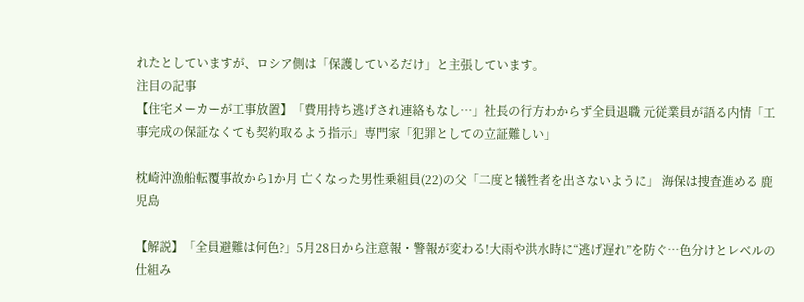れたとしていますが、ロシア側は「保護しているだけ」と主張しています。
注目の記事
【住宅メーカーが工事放置】「費用持ち逃げされ連絡もなし…」社長の行方わからず全員退職 元従業員が語る内情「工事完成の保証なくても契約取るよう指示」専門家「犯罪としての立証難しい」

枕崎沖漁船転覆事故から1か月 亡くなった男性乗組員(22)の父「二度と犠牲者を出さないように」 海保は捜査進める 鹿児島

【解説】「全員避難は何色?」5月28日から注意報・警報が変わる!大雨や洪水時に“逃げ遅れ”を防ぐ…色分けとレベルの仕組み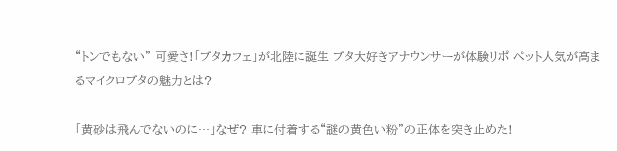“トンでもない” 可愛さ!「ブタカフェ」が北陸に誕生 ブタ大好きアナウンサーが体験リポ ぺット人気が高まるマイクロブタの魅力とは?

「黄砂は飛んでないのに…」なぜ? 車に付着する“謎の黄色い粉”の正体を突き止めた!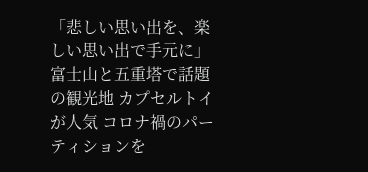「悲しい思い出を、楽しい思い出で手元に」富士山と五重塔で話題の観光地 カプセルトイが人気 コロナ禍のパーティションを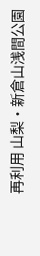再利用 山梨・新倉山浅間公園